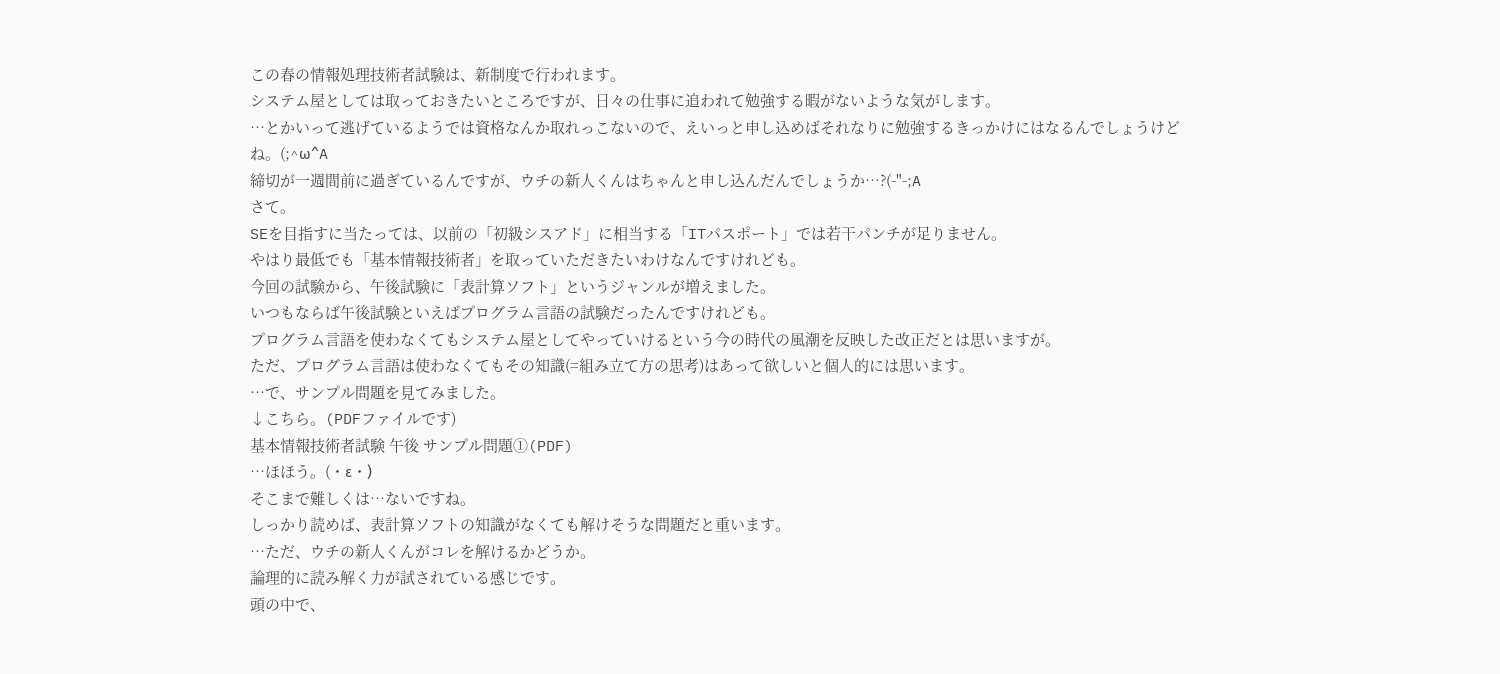この春の情報処理技術者試験は、新制度で行われます。
システム屋としては取っておきたいところですが、日々の仕事に追われて勉強する暇がないような気がします。
…とかいって逃げているようでは資格なんか取れっこないので、えいっと申し込めばそれなりに勉強するきっかけにはなるんでしょうけどね。(;^ω^A
締切が一週間前に過ぎているんですが、ウチの新人くんはちゃんと申し込んだんでしょうか…?(-"-;A
さて。
SEを目指すに当たっては、以前の「初級シスアド」に相当する「ITパスポート」では若干パンチが足りません。
やはり最低でも「基本情報技術者」を取っていただきたいわけなんですけれども。
今回の試験から、午後試験に「表計算ソフト」というジャンルが増えました。
いつもならば午後試験といえばプログラム言語の試験だったんですけれども。
プログラム言語を使わなくてもシステム屋としてやっていけるという今の時代の風潮を反映した改正だとは思いますが。
ただ、プログラム言語は使わなくてもその知識(=組み立て方の思考)はあって欲しいと個人的には思います。
…で、サンプル問題を見てみました。
↓こちら。(PDFファイルです)
基本情報技術者試験 午後 サンプル問題①(PDF)
…ほほう。(・ε・)
そこまで難しくは…ないですね。
しっかり読めば、表計算ソフトの知識がなくても解けそうな問題だと重います。
…ただ、ウチの新人くんがコレを解けるかどうか。
論理的に読み解く力が試されている感じです。
頭の中で、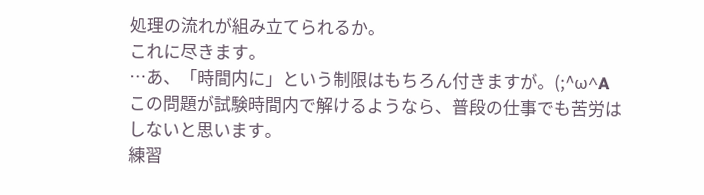処理の流れが組み立てられるか。
これに尽きます。
…あ、「時間内に」という制限はもちろん付きますが。(;^ω^A
この問題が試験時間内で解けるようなら、普段の仕事でも苦労はしないと思います。
練習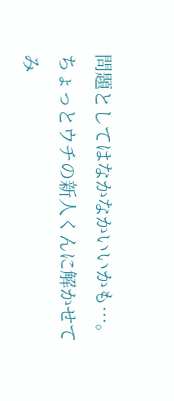問題としてはなかなかいいかも…。
ちょっとウチの新人くんに解かせてみ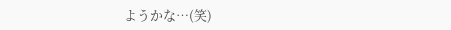ようかな…(笑)